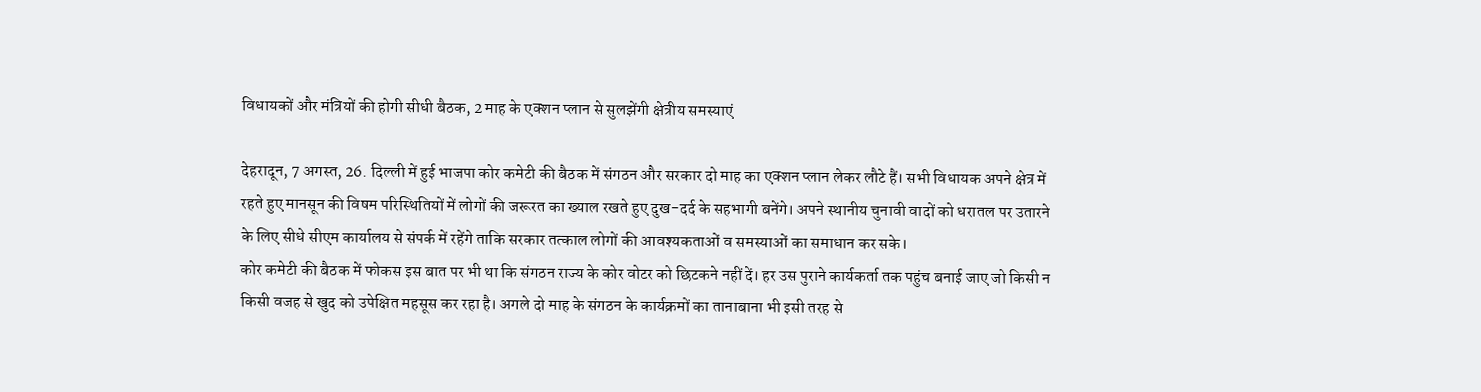विधायकों और मंत्रियों की होगी सीधी बैठक, 2 माह के एक्शन प्लान से सुलझेंगी क्षेत्रीय समस्याएं

देहरादून, 7 अगस्त, 26. दिल्ली में हुई भाजपा कोर कमेटी की बैठक में संगठन और सरकार दो माह का एक्शन प्लान लेकर लौटे हैं। सभी विधायक अपने क्षेत्र में रहते हुए मानसून की विषम परिस्थितियों में लोगों की जरूरत का ख्याल रखते हुए दुख-दर्द के सहभागी बनेंगे। अपने स्थानीय चुनावी वादों को धरातल पर उतारने के लिए सीधे सीएम कार्यालय से संपर्क में रहेंगे ताकि सरकार तत्काल लोगों की आवश्यकताओं व समस्याओं का समाधान कर सके।
कोर कमेटी की बैठक में फोकस इस बात पर भी था कि संगठन राज्य के कोर वोटर को छिटकने नहीं दें। हर उस पुराने कार्यकर्ता तक पहुंच बनाई जाए जो किसी न किसी वजह से खुद को उपेक्षित महसूस कर रहा है। अगले दो माह के संगठन के कार्यक्रमों का तानाबाना भी इसी तरह से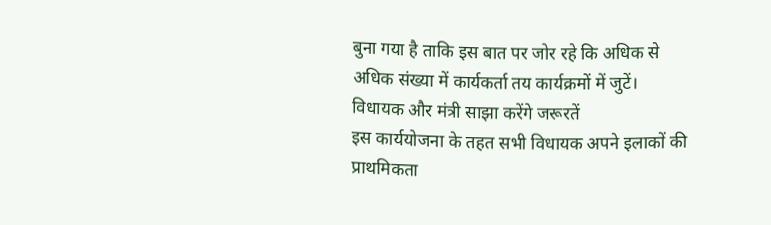बुना गया है ताकि इस बात पर जोर रहे कि अधिक से अधिक संख्या में कार्यकर्ता तय कार्यक्रमों में जुटें।
विधायक और मंत्री साझा करेंगे जरूरतें
इस कार्ययोजना के तहत सभी विधायक अपने इलाकों की प्राथमिकता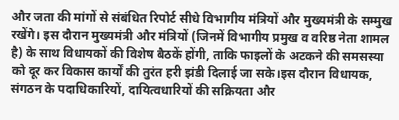और जता की मांगों से संबंधित रिपोर्ट सीधे विभागीय मंत्रियों और मुख्यमंत्री के सम्मुख रखेंगे। इस दौरान मुख्यमंत्री और मंत्रियों (जिनमें विभागीय प्रमुख व वरिष्ठ नेता शामल है) के साथ विधायकों की विशेष बैठकें होंगी, ताकि फाइलों के अटकने की समसस्या को दूर कर विकास कार्यों की तुरंत हरी झंडी दिलाई जा सके।इस दौरान विधायक, संगठन के पदाधिकारियों, दायित्वधारियों की सक्रियता और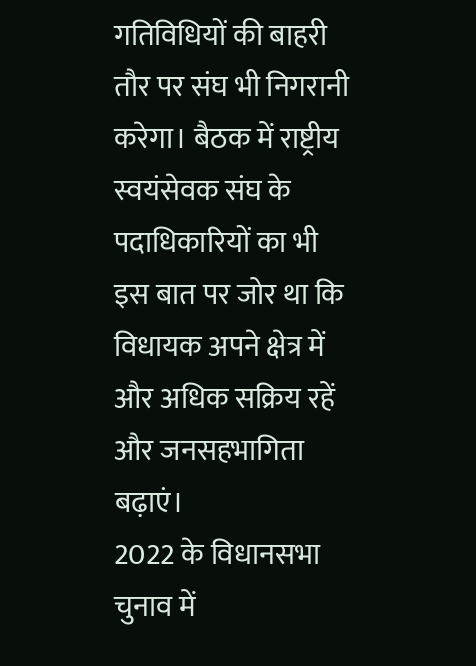गतिविधियों की बाहरी तौर पर संघ भी निगरानी करेगा। बैठक में राष्ट्रीय स्वयंसेवक संघ के पदाधिकारियों का भी इस बात पर जोर था कि विधायक अपने क्षेत्र में और अधिक सक्रिय रहें और जनसहभागिता बढ़ाएं।
2022 के विधानसभा चुनाव में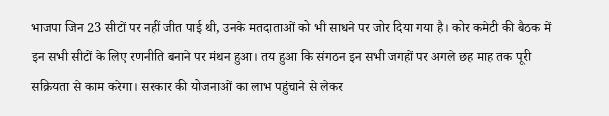भाजपा जिन 23 सीटों पर नहीं जीत पाई थी, उनके मतदाताओं को भी साधने पर जोर दिया गया है। कोर कमेटी की बैठक में इन सभी सीटों के लिए रणनीति बनाने पर मंथन हुआ। तय हुआ कि संगठन इन सभी जगहों पर अगले छह माह तक पूरी सक्रियता से काम करेगा। सरकार की योजनाओं का लाभ पहुंचाने से लेकर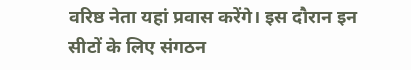वरिष्ठ नेता यहां प्रवास करेंगे। इस दौरान इन सीटों के लिए संगठन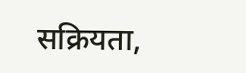सक्रियता,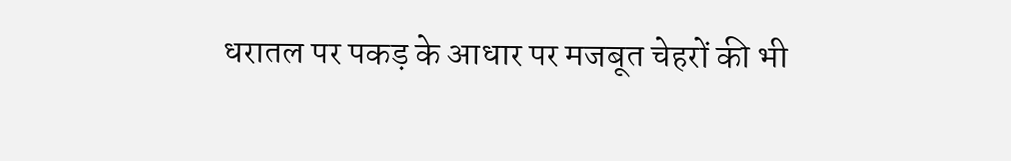धरातल पर पकड़ के आधार पर मजबूत चेहरों की भी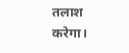तलाश करेगा।